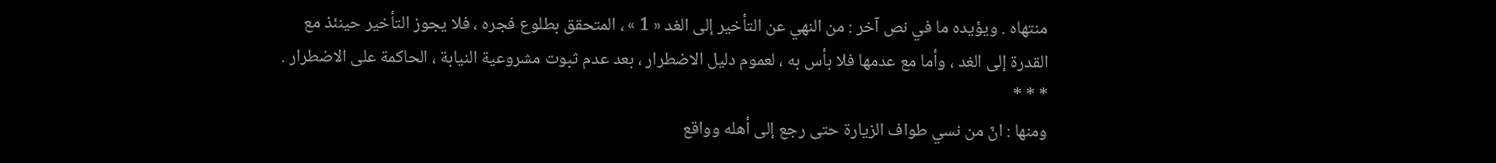منتهاه . ويؤيده ما في نص آخر : من النهي عن التأخير إلى الغد « 1 » ، المتحقق بطلوع فجره ، فلا يجوز التأخير حينئذ مع القدرة إلى الغد ، وأما مع عدمها فلا بأس به ، لعموم دليل الاضطرار ، بعد عدم ثبوت مشروعية النيابة ، الحاكمة على الاضطرار .
* * *
ومنها : انّ من نسي طواف الزيارة حتى رجع إلى أهله وواقع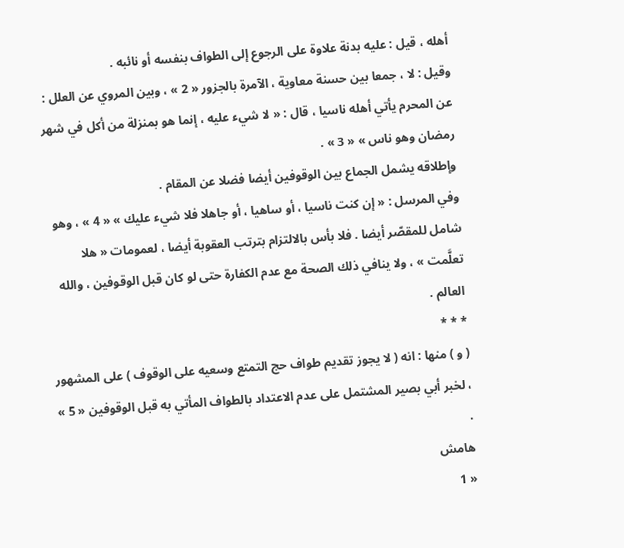أهله ، قيل : عليه بدنة علاوة على الرجوع إلى الطواف بنفسه أو نائبه .
وقيل : لا ، جمعا بين حسنة معاوية ، الآمرة بالجزور « 2 » ، وبين المروي عن العلل : عن المحرم يأتي أهله ناسيا ، قال : « لا شيء عليه ، إنما هو بمنزلة من أكل في شهر رمضان وهو ناس » « 3 » .
وإطلاقه يشمل الجماع بين الوقوفين أيضا فضلا عن المقام .
وفي المرسل : « إن كنت ناسيا ، أو ساهيا ، أو جاهلا فلا شيء عليك » « 4 » ، وهو شامل للمقصّر أيضا . فلا بأس بالالتزام بترتب العقوبة أيضا ، لعمومات « هلا تعلَّمت » ، ولا ينافي ذلك الصحة مع عدم الكفارة حتى لو كان قبل الوقوفين ، والله العالم .
* * *
( و ) منها : انه ( لا يجوز تقديم طواف حج التمتع وسعيه على الوقوف ) على المشهور ، لخبر أبي بصير المشتمل على عدم الاعتداد بالطواف المأتي به قبل الوقوفين « 5 » .
هامش
« 1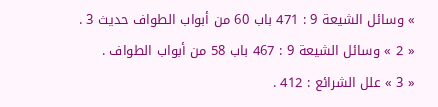» وسائل الشيعة 9 : 471 باب 60 من أبواب الطواف حديث 3 .
« 2 » وسائل الشيعة 9 : 467 باب 58 من أبواب الطواف .
« 3 » علل الشرائع : 412 .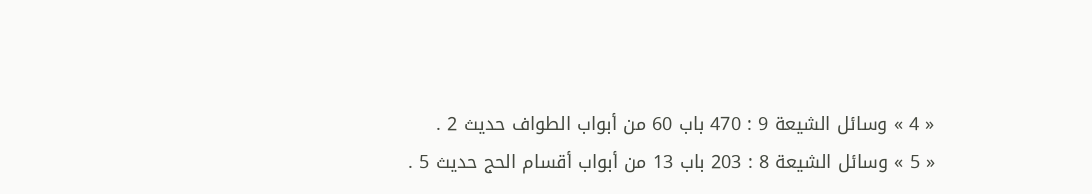« 4 » وسائل الشيعة 9 : 470 باب 60 من أبواب الطواف حديث 2 .
« 5 » وسائل الشيعة 8 : 203 باب 13 من أبواب أقسام الحج حديث 5 .